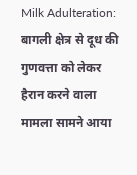Milk Adulteration: बागली क्षेत्र से दूध की गुणवत्ता को लेकर हैरान करने वाला मामला सामने आया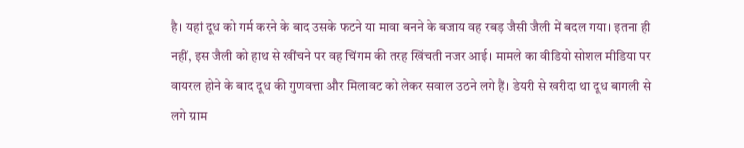है। यहां दूध को गर्म करने के बाद उसके फटने या मावा बनने के बजाय वह रबड़ जैसी जैली में बदल गया। इतना ही नहीं, इस जैली को हाथ से खींचने पर वह चिंगम की तरह खिंचती नजर आई। मामले का वीडियो सोशल मीडिया पर वायरल होने के बाद दूध की गुणवत्ता और मिलावट को लेकर सवाल उठने लगे हैं। डेयरी से खरीदा था दूध बागली से लगे ग्राम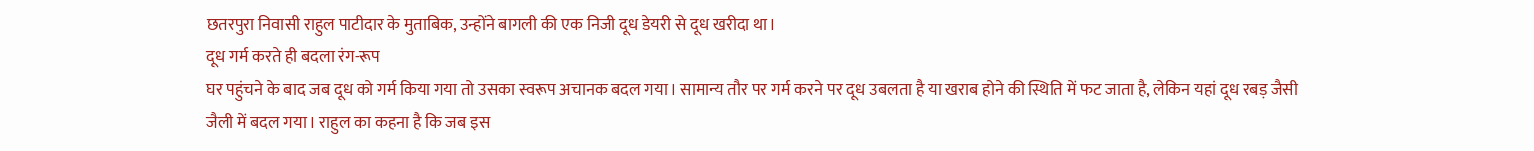छतरपुरा निवासी राहुल पाटीदार के मुताबिक, उन्होंने बागली की एक निजी दूध डेयरी से दूध खरीदा था।
दूध गर्म करते ही बदला रंग-रूप
घर पहुंचने के बाद जब दूध को गर्म किया गया तो उसका स्वरूप अचानक बदल गया। सामान्य तौर पर गर्म करने पर दूध उबलता है या खराब होने की स्थिति में फट जाता है, लेकिन यहां दूध रबड़ जैसी जैली में बदल गया। राहुल का कहना है कि जब इस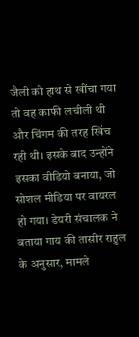जैली को हाथ से खींचा गया तो वह काफी लचीली थी और चिंगम की तरह खिंच रही थी। इसके बाद उन्होंने इसका वीडियो बनाया, जो सोशल मीडिया पर वायरल हो गया। डेयरी संचालक ने बताया गाय की तासीर राहुल के अनुसार, मामले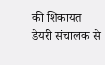की शिकायत डेयरी संचालक से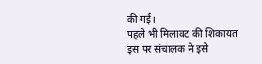की गई।
पहले भी मिलावट की शिकायत
इस पर संचालक ने इसे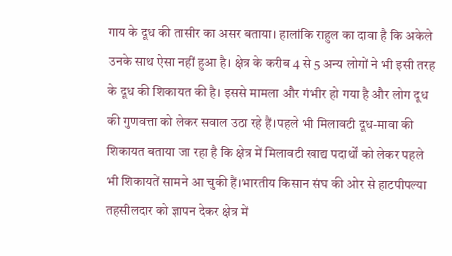गाय के दूध की तासीर का असर बताया। हालांकि राहुल का दावा है कि अकेले उनके साथ ऐसा नहीं हुआ है। क्षेत्र के करीब 4 से 5 अन्य लोगों ने भी इसी तरह के दूध की शिकायत की है। इससे मामला और गंभीर हो गया है और लोग दूध की गुणवत्ता को लेकर सवाल उठा रहे हैं।पहले भी मिलावटी दूध-मावा की शिकायत बताया जा रहा है कि क्षेत्र में मिलावटी खाद्य पदार्थों को लेकर पहले भी शिकायतें सामने आ चुकी हैं।भारतीय किसान संघ की ओर से हाटपीपल्या तहसीलदार को ज्ञापन देकर क्षेत्र में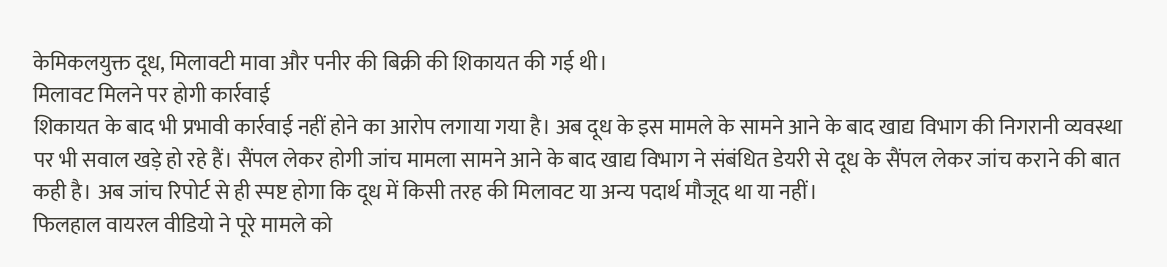केमिकलयुक्त दूध, मिलावटी मावा और पनीर की बिक्री की शिकायत की गई थी।
मिलावट मिलने पर होगी कार्रवाई
शिकायत के बाद भी प्रभावी कार्रवाई नहीं होने का आरोप लगाया गया है। अब दूध के इस मामले के सामने आने के बाद खाद्य विभाग की निगरानी व्यवस्था पर भी सवाल खड़े हो रहे हैं। सैंपल लेकर होगी जांच मामला सामने आने के बाद खाद्य विभाग ने संबंधित डेयरी से दूध के सैंपल लेकर जांच कराने की बात कही है। अब जांच रिपोर्ट से ही स्पष्ट होगा कि दूध में किसी तरह की मिलावट या अन्य पदार्थ मौजूद था या नहीं।
फिलहाल वायरल वीडियो ने पूरे मामले को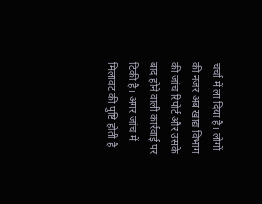चर्चा में ला दिया है। लोगों की नजर अब खाद्य विभाग की जांच रिपोर्ट और उसके बाद होने वाली कार्रवाई पर टिकी है। अगर जांच में मिलावट की पुष्टि होती है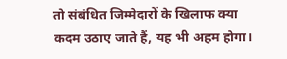तो संबंधित जिम्मेदारों के खिलाफ क्या कदम उठाए जाते हैं, यह भी अहम होगा।